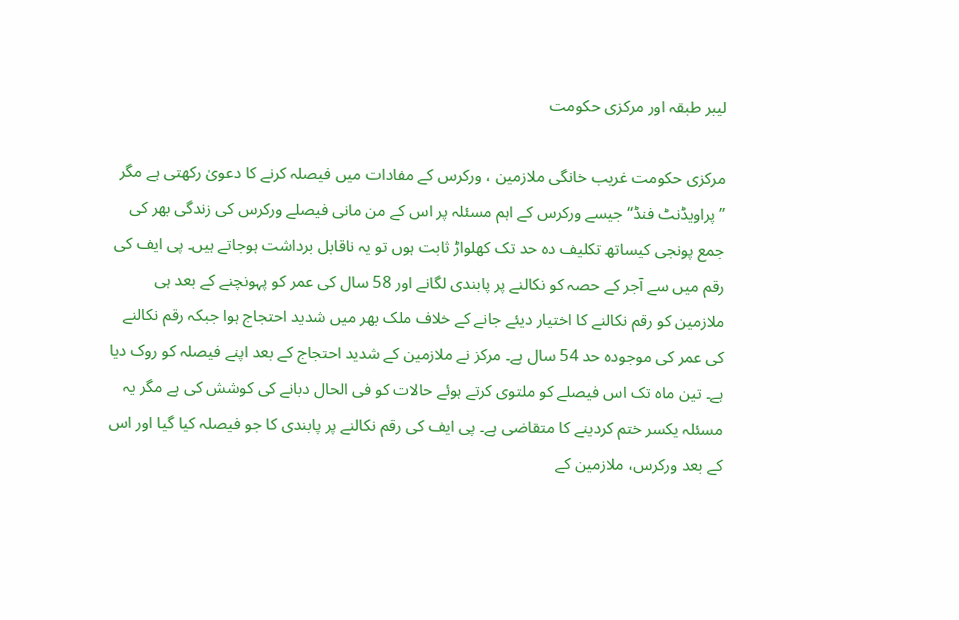لیبر طبقہ اور مرکزی حکومت

مرکزی حکومت غریب خانگی ملازمین ، ورکرس کے مفادات میں فیصلہ کرنے کا دعویٰ رکھتی ہے مگر ’’پراویڈنٹ فنڈ‘‘ جیسے ورکرس کے اہم مسئلہ پر اس کے من مانی فیصلے ورکرس کی زندگی بھر کی جمع پونجی کیساتھ تکلیف دہ حد تک کھلواڑ ثابت ہوں تو یہ ناقابل برداشت ہوجاتے ہیں۔ پی ایف کی رقم میں سے آجر کے حصہ کو نکالنے پر پابندی لگانے اور 58 سال کی عمر کو پہونچنے کے بعد ہی ملازمین کو رقم نکالنے کا اختیار دیئے جانے کے خلاف ملک بھر میں شدید احتجاج ہوا جبکہ رقم نکالنے کی عمر کی موجودہ حد 54 سال ہے۔ مرکز نے ملازمین کے شدید احتجاج کے بعد اپنے فیصلہ کو روک دیا ہے۔ تین ماہ تک اس فیصلے کو ملتوی کرتے ہوئے حالات کو فی الحال دبانے کی کوشش کی ہے مگر یہ مسئلہ یکسر ختم کردینے کا متقاضی ہے۔ پی ایف کی رقم نکالنے پر پابندی کا جو فیصلہ کیا گیا اور اس کے بعد ورکرس، ملازمین کے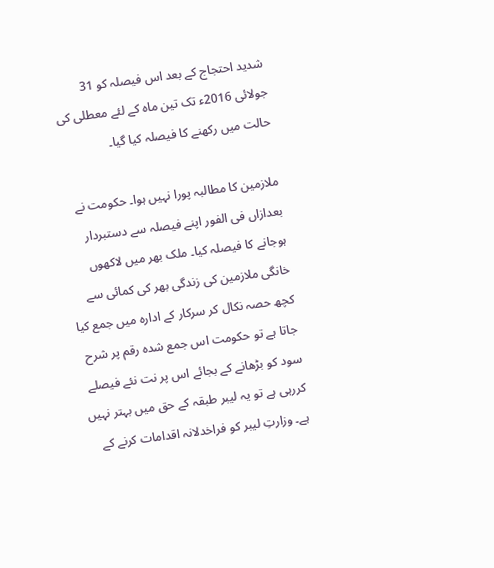شدید احتجاج کے بعد اس فیصلہ کو 31 جولائی 2016ء تک تین ماہ کے لئے معطلی کی حالت میں رکھنے کا فیصلہ کیا گیا۔

ملازمین کا مطالبہ پورا نہیں ہوا۔ حکومت نے بعدازاں فی الفور اپنے فیصلہ سے دستبردار ہوجانے کا فیصلہ کیا۔ ملک بھر میں لاکھوں خانگی ملازمین کی زندگی بھر کی کمائی سے کچھ حصہ نکال کر سرکار کے ادارہ میں جمع کیا جاتا ہے تو حکومت اس جمع شدہ رقم پر شرح سود کو بڑھانے کے بجائے اس پر نت نئے فیصلے کررہی ہے تو یہ لیبر طبقہ کے حق میں بہتر نہیں ہے۔ وزارتِ لیبر کو فراخدلانہ اقدامات کرنے کے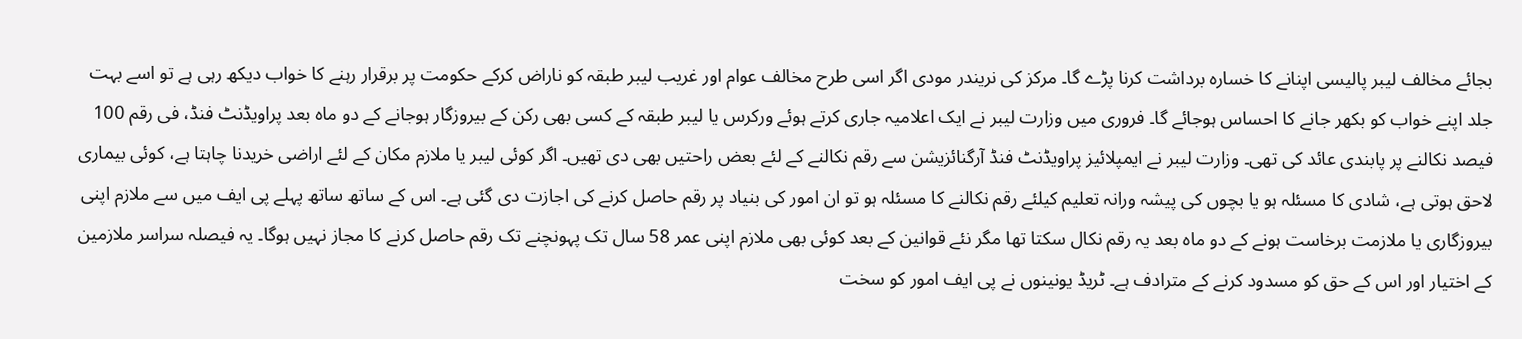بجائے مخالف لیبر پالیسی اپنانے کا خسارہ برداشت کرنا پڑے گا۔ مرکز کی نریندر مودی اگر اسی طرح مخالف عوام اور غریب لیبر طبقہ کو ناراض کرکے حکومت پر برقرار رہنے کا خواب دیکھ رہی ہے تو اسے بہت جلد اپنے خواب کو بکھر جانے کا احساس ہوجائے گا۔ فروری میں وزارت لیبر نے ایک اعلامیہ جاری کرتے ہوئے ورکرس یا لیبر طبقہ کے کسی بھی رکن کے بیروزگار ہوجانے کے دو ماہ بعد پراویڈنٹ فنڈ، فی رقم 100 فیصد نکالنے پر پابندی عائد کی تھی۔ وزارت لیبر نے ایمپلائیز پراویڈنٹ فنڈ آرگنائزیشن سے رقم نکالنے کے لئے بعض راحتیں بھی دی تھیں۔ اگر کوئی لیبر یا ملازم مکان کے لئے اراضی خریدنا چاہتا ہے، کوئی بیماری لاحق ہوتی ہے، شادی کا مسئلہ ہو یا بچوں کی پیشہ ورانہ تعلیم کیلئے رقم نکالنے کا مسئلہ ہو تو ان امور کی بنیاد پر رقم حاصل کرنے کی اجازت دی گئی ہے۔ اس کے ساتھ ساتھ پہلے پی ایف میں سے ملازم اپنی بیروزگاری یا ملازمت برخاست ہونے کے دو ماہ بعد یہ رقم نکال سکتا تھا مگر نئے قوانین کے بعد کوئی بھی ملازم اپنی عمر 58 سال تک پہونچنے تک رقم حاصل کرنے کا مجاز نہیں ہوگا۔ یہ فیصلہ سراسر ملازمین کے اختیار اور اس کے حق کو مسدود کرنے کے مترادف ہے۔ ٹریڈ یونینوں نے پی ایف امور کو سخت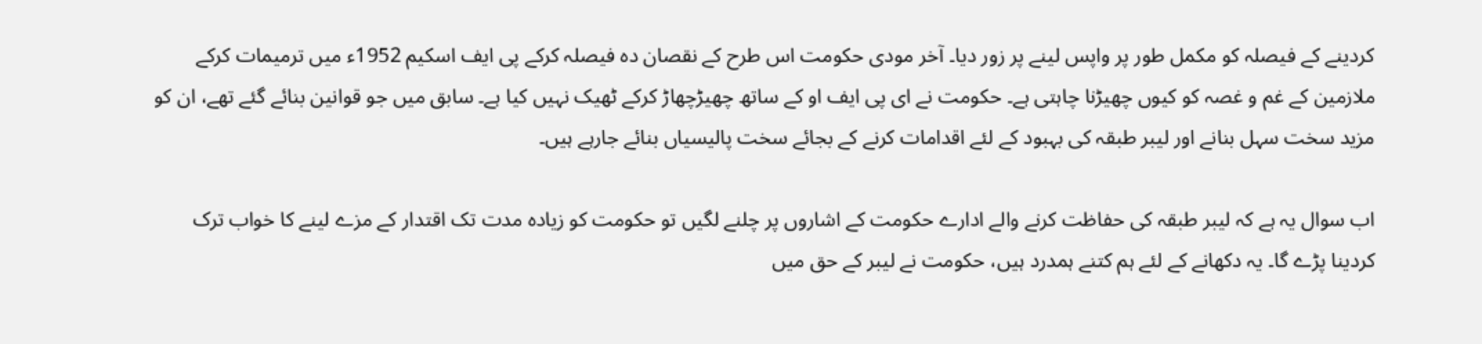کردینے کے فیصلہ کو مکمل طور پر واپس لینے پر زور دیا۔ آخر مودی حکومت اس طرح کے نقصان دہ فیصلہ کرکے پی ایف اسکیم 1952ء میں ترمیمات کرکے ملازمین کے غم و غصہ کو کیوں چھیڑنا چاہتی ہے۔ حکومت نے ای پی ایف او کے ساتھ چھیڑچھاڑ کرکے ٹھیک نہیں کیا ہے۔ سابق میں جو قوانین بنائے گئے تھے، ان کو مزید سخت سہل بنانے اور لیبر طبقہ کی بہبود کے لئے اقدامات کرنے کے بجائے سخت پالیسیاں بنائے جارہے ہیں۔

اب سوال یہ ہے کہ لیبر طبقہ کی حفاظت کرنے والے ادارے حکومت کے اشاروں پر چلنے لگیں تو حکومت کو زیادہ مدت تک اقتدار کے مزے لینے کا خواب ترک کردینا پڑے گا۔ یہ دکھانے کے لئے ہم کتنے ہمدرد ہیں، حکومت نے لیبر کے حق میں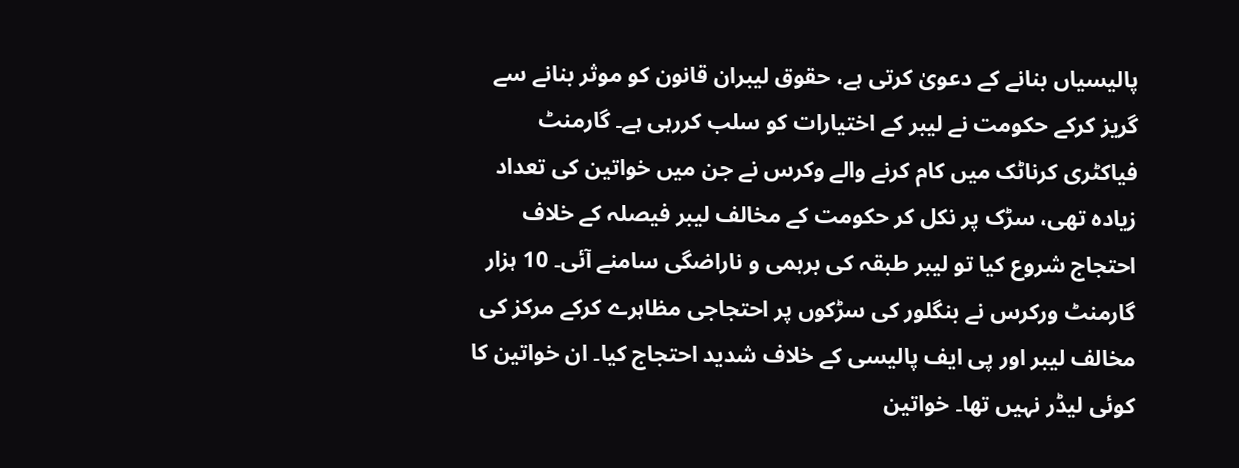پالیسیاں بنانے کے دعویٰ کرتی ہے، حقوق لیبران قانون کو موثر بنانے سے گریز کرکے حکومت نے لیبر کے اختیارات کو سلب کررہی ہے۔ گارمنٹ فیاکٹری کرناٹک میں کام کرنے والے وکرس نے جن میں خواتین کی تعداد زیادہ تھی، سڑک پر نکل کر حکومت کے مخالف لیبر فیصلہ کے خلاف احتجاج شروع کیا تو لیبر طبقہ کی برہمی و ناراضگی سامنے آئی۔ 10 ہزار گارمنٹ ورکرس نے بنگلور کی سڑکوں پر احتجاجی مظاہرے کرکے مرکز کی مخالف لیبر اور پی ایف پالیسی کے خلاف شدید احتجاج کیا۔ ان خواتین کا کوئی لیڈر نہیں تھا۔ خواتین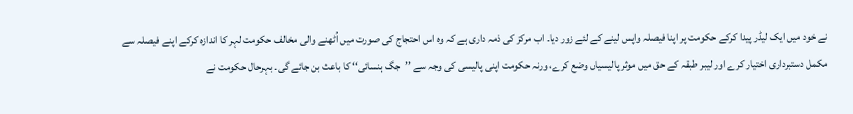نے خود میں ایک لیڈر پیدا کرکے حکومت پر اپنا فیصلہ واپس لینے کے لئے زور دیا۔ اب مرکز کی ذمہ داری ہے کہ وہ اس احتجاج کی صورت میں اُٹھنے والی مخالف حکومت لہر کا اندازہ کرکے اپنے فیصلہ سے مکمل دستبرداری اختیار کرے اور لیبر طبقہ کے حق میں موثر پالیسیاں وضع کرے، ورنہ حکومت اپنی پالیسی کی وجہ سے ’’جگ ہنسائی‘‘ کا باعث بن جائے گی۔ بہرحال حکومت نے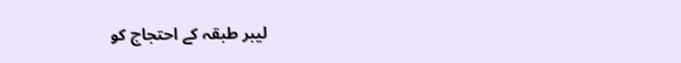لیبر طبقہ کے احتجاج کو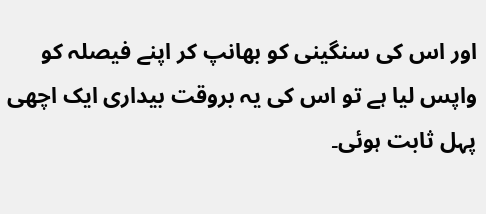اور اس کی سنگینی کو بھانپ کر اپنے فیصلہ کو واپس لیا ہے تو اس کی یہ بروقت بیداری ایک اچھی پہل ثابت ہوئی۔